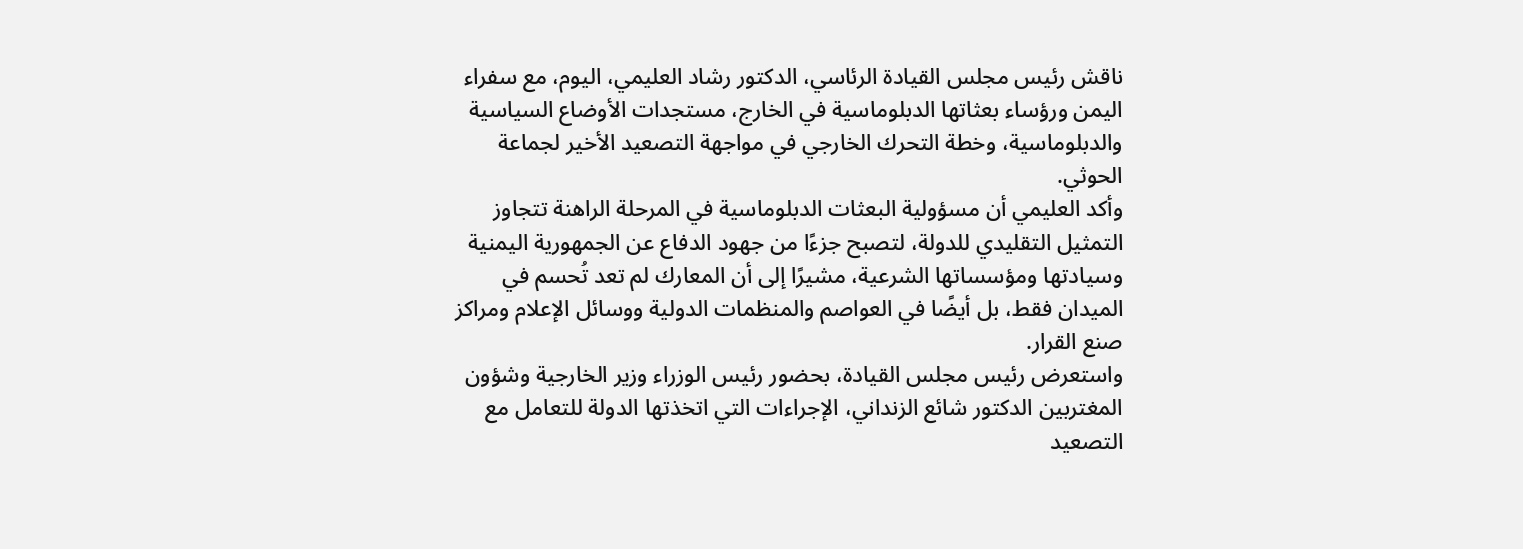ناقش رئيس مجلس القيادة الرئاسي، الدكتور رشاد العليمي، اليوم، مع سفراء اليمن ورؤساء بعثاتها الدبلوماسية في الخارج، مستجدات الأوضاع السياسية والدبلوماسية، وخطة التحرك الخارجي في مواجهة التصعيد الأخير لجماعة الحوثي.
وأكد العليمي أن مسؤولية البعثات الدبلوماسية في المرحلة الراهنة تتجاوز التمثيل التقليدي للدولة، لتصبح جزءًا من جهود الدفاع عن الجمهورية اليمنية وسيادتها ومؤسساتها الشرعية، مشيرًا إلى أن المعارك لم تعد تُحسم في الميدان فقط، بل أيضًا في العواصم والمنظمات الدولية ووسائل الإعلام ومراكز صنع القرار.
واستعرض رئيس مجلس القيادة، بحضور رئيس الوزراء وزير الخارجية وشؤون المغتربين الدكتور شائع الزنداني، الإجراءات التي اتخذتها الدولة للتعامل مع التصعيد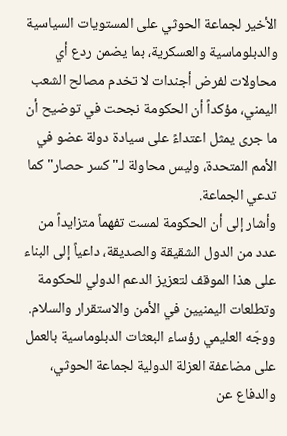الأخير لجماعة الحوثي على المستويات السياسية والدبلوماسية والعسكرية، بما يضمن ردع أي محاولات لفرض أجندات لا تخدم مصالح الشعب اليمني، مؤكداً أن الحكومة نجحت في توضيح أن ما جرى يمثل اعتداءً على سيادة دولة عضو في الأمم المتحدة، وليس محاولة لـ"كسر حصار" كما تدعي الجماعة.
وأشار إلى أن الحكومة لمست تفهماً متزايداً من عدد من الدول الشقيقة والصديقة، داعياً إلى البناء على هذا الموقف لتعزيز الدعم الدولي للحكومة وتطلعات اليمنيين في الأمن والاستقرار والسلام.
ووجّه العليمي رؤساء البعثات الدبلوماسية بالعمل على مضاعفة العزلة الدولية لجماعة الحوثي، والدفاع عن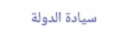سيادة الدولة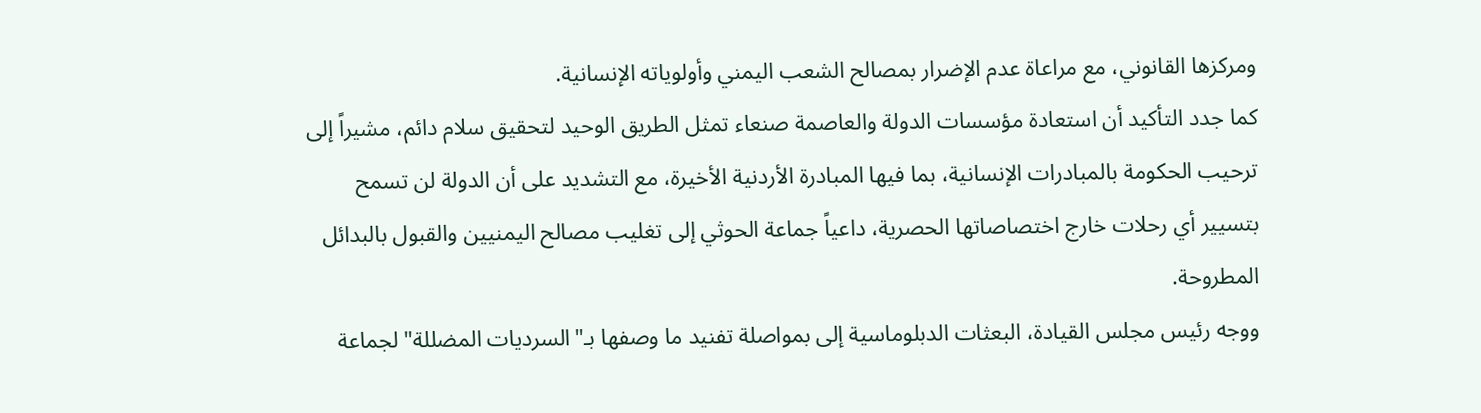ومركزها القانوني، مع مراعاة عدم الإضرار بمصالح الشعب اليمني وأولوياته الإنسانية.
كما جدد التأكيد أن استعادة مؤسسات الدولة والعاصمة صنعاء تمثل الطريق الوحيد لتحقيق سلام دائم، مشيراً إلى ترحيب الحكومة بالمبادرات الإنسانية، بما فيها المبادرة الأردنية الأخيرة، مع التشديد على أن الدولة لن تسمح بتسيير أي رحلات خارج اختصاصاتها الحصرية، داعياً جماعة الحوثي إلى تغليب مصالح اليمنيين والقبول بالبدائل المطروحة.
ووجه رئيس مجلس القيادة، البعثات الدبلوماسية إلى بمواصلة تفنيد ما وصفها بـ"السرديات المضللة" لجماعة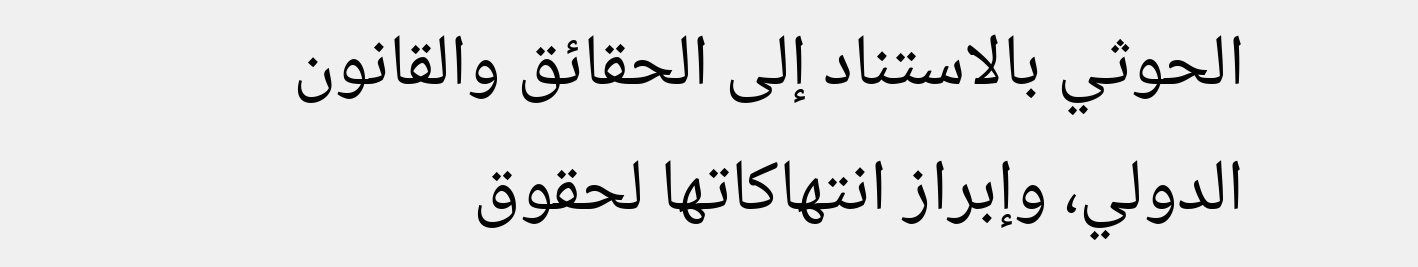الحوثي بالاستناد إلى الحقائق والقانون الدولي، وإبراز انتهاكاتها لحقوق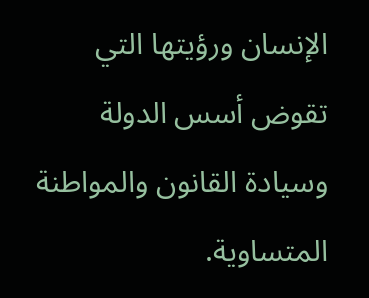الإنسان ورؤيتها التي تقوض أسس الدولة وسيادة القانون والمواطنة المتساوية.